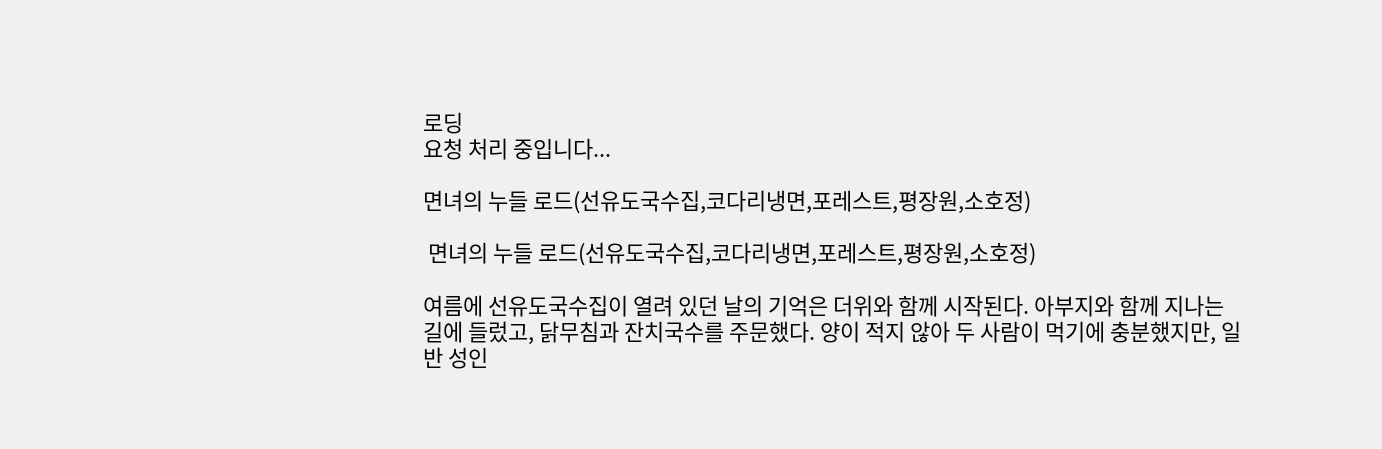로딩
요청 처리 중입니다...

면녀의 누들 로드(선유도국수집,코다리냉면,포레스트,평장원,소호정)

 면녀의 누들 로드(선유도국수집,코다리냉면,포레스트,평장원,소호정)

여름에 선유도국수집이 열려 있던 날의 기억은 더위와 함께 시작된다. 아부지와 함께 지나는 길에 들렀고, 닭무침과 잔치국수를 주문했다. 양이 적지 않아 두 사람이 먹기에 충분했지만, 일반 성인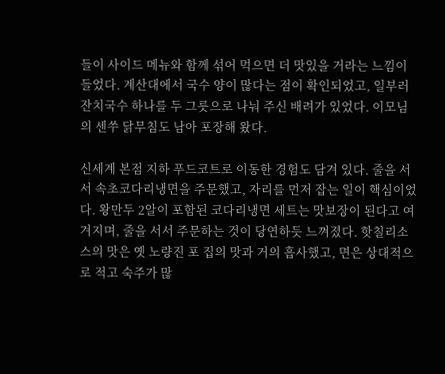들이 사이드 메뉴와 함께 섞어 먹으면 더 맛있을 거라는 느낌이 들었다. 계산대에서 국수 양이 많다는 점이 확인되었고, 일부러 잔치국수 하나를 두 그릇으로 나눠 주신 배려가 있었다. 이모님의 센쑤 닭무침도 남아 포장해 왔다.

신세계 본점 지하 푸드코트로 이동한 경험도 담겨 있다. 줄을 서서 속초코다리냉면을 주문했고, 자리를 먼저 잡는 일이 핵심이었다. 왕만두 2알이 포함된 코다리냉면 세트는 맛보장이 된다고 여겨지며, 줄을 서서 주문하는 것이 당연하듯 느껴졌다. 핫칠리소스의 맛은 옛 노량진 포 집의 맛과 거의 흡사했고, 면은 상대적으로 적고 숙주가 많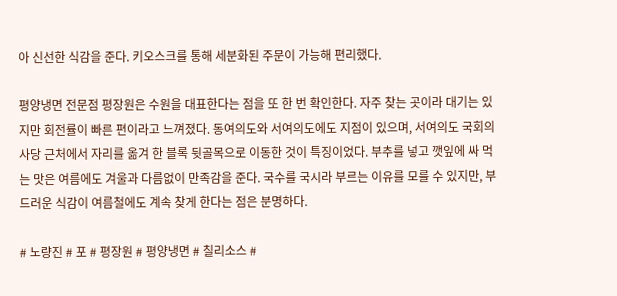아 신선한 식감을 준다. 키오스크를 통해 세분화된 주문이 가능해 편리했다.

평양냉면 전문점 평장원은 수원을 대표한다는 점을 또 한 번 확인한다. 자주 찾는 곳이라 대기는 있지만 회전률이 빠른 편이라고 느껴졌다. 동여의도와 서여의도에도 지점이 있으며, 서여의도 국회의사당 근처에서 자리를 옮겨 한 블록 뒷골목으로 이동한 것이 특징이었다. 부추를 넣고 깻잎에 싸 먹는 맛은 여름에도 겨울과 다름없이 만족감을 준다. 국수를 국시라 부르는 이유를 모를 수 있지만, 부드러운 식감이 여름철에도 계속 찾게 한다는 점은 분명하다.

# 노량진 # 포 # 평장원 # 평양냉면 # 칠리소스 #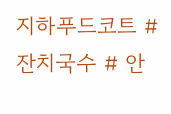지하푸드코트 # 잔치국수 # 안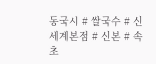동국시 # 쌀국수 # 신세계본점 # 신본 # 속초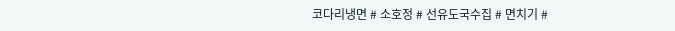코다리냉면 # 소호정 # 선유도국수집 # 면치기 #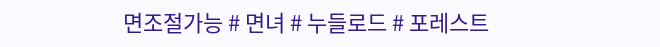면조절가능 # 면녀 # 누들로드 # 포레스트